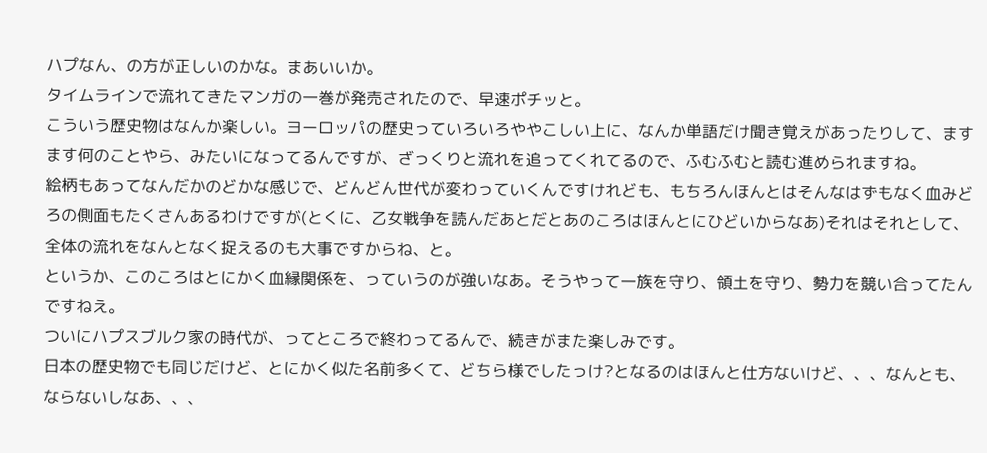ハプなん、の方が正しいのかな。まあいいか。
タイムラインで流れてきたマンガの一巻が発売されたので、早速ポチッと。
こういう歴史物はなんか楽しい。ヨーロッパの歴史っていろいろややこしい上に、なんか単語だけ聞き覚えがあったりして、ますます何のことやら、みたいになってるんですが、ざっくりと流れを追ってくれてるので、ふむふむと読む進められますね。
絵柄もあってなんだかのどかな感じで、どんどん世代が変わっていくんですけれども、もちろんほんとはそんなはずもなく血みどろの側面もたくさんあるわけですが(とくに、乙女戦争を読んだあとだとあのころはほんとにひどいからなあ)それはそれとして、全体の流れをなんとなく捉えるのも大事ですからね、と。
というか、このころはとにかく血縁関係を、っていうのが強いなあ。そうやって一族を守り、領土を守り、勢力を競い合ってたんですねえ。
ついにハプスブルク家の時代が、ってところで終わってるんで、続きがまた楽しみです。
日本の歴史物でも同じだけど、とにかく似た名前多くて、どちら様でしたっけ?となるのはほんと仕方ないけど、、、なんとも、ならないしなあ、、、